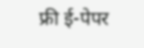फ्री ई-पेपर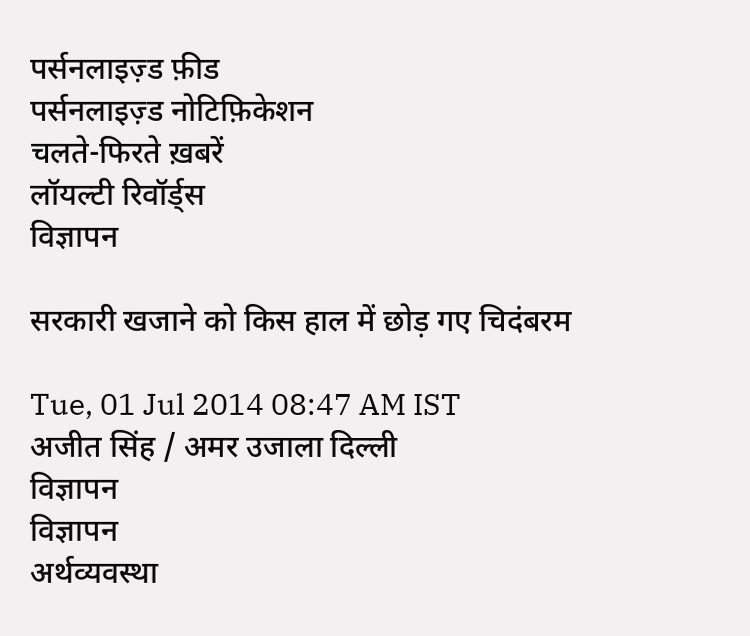पर्सनलाइज़्ड फ़ीड
पर्सनलाइज़्ड नोटिफ़िकेशन
चलते-फिरते ख़बरें
लॉयल्टी रिवॉर्ड्स
विज्ञापन

सरकारी खजाने को किस हाल में छोड़ गए चिदंबरम

Tue, 01 Jul 2014 08:47 AM IST
अजीत सिंह / अमर उजाला दिल्ली
विज्ञापन
विज्ञापन
अर्थव्यवस्था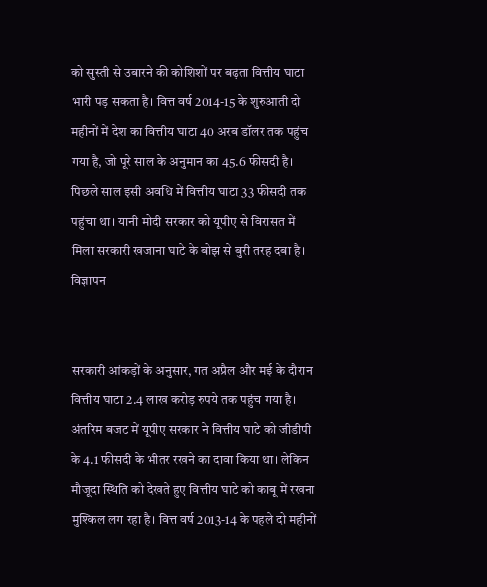को सुस्ती से उबारने की कोशिशों पर बढ़ता वित्तीय घाटा भारी पड़ सकता है। वित्त वर्ष 2014-15 के शुरुआती दो महीनों में देश का वित्तीय घाटा 40 अरब डॉलर तक पहुंच गया है, जो पूरे साल के अनुमान का 45.6 फीसदी है। पिछले साल इसी अवधि में वित्तीय घाटा 33 फीसदी तक पहुंचा था। यानी मोदी सरकार को यूपीए से विरासत में मिला सरकारी खजाना घाटे के बोझ से बुरी तरह दबा है।
विज्ञापन


सरकारी आंकड़ों के अनुसार, गत अप्रैल और मई के दौरान वित्तीय घाटा 2.4 लाख करोड़ रुपये तक पहुंच गया है। अंतरिम बजट में यूपीए सरकार ने वित्तीय घाटे को जीडीपी के 4.1 फीसदी के भीतर रखने का दावा किया था। लेकिन मौजूदा स्थिति को देखते हुए वित्तीय घाटे को काबू में रखना मुश्किल लग रहा है। वित्त वर्ष 2013-14 के पहले दो महीनों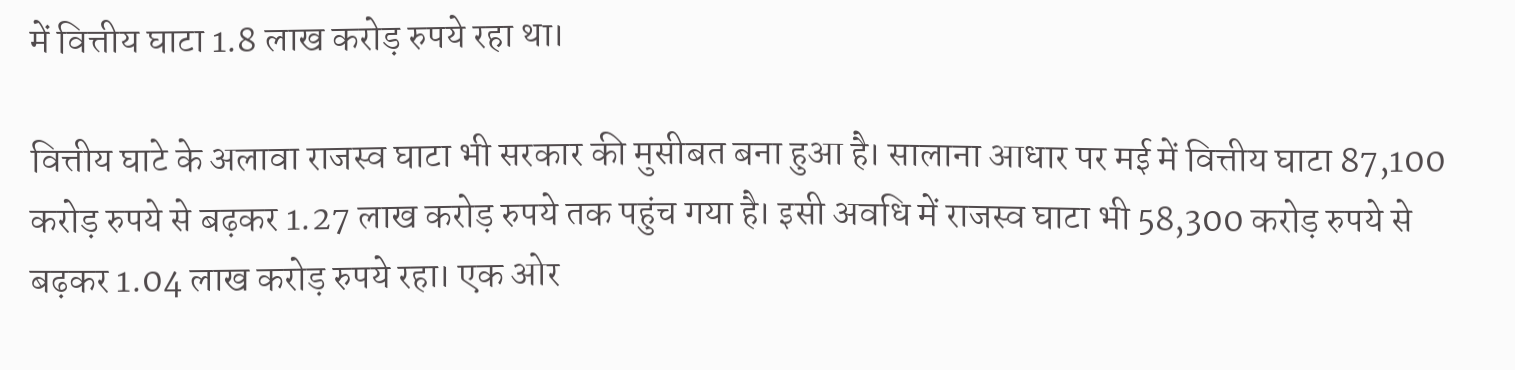में वित्तीय घाटा 1.8 लाख करोड़ रुपये रहा था।

वित्तीय घाटे के अलावा राजस्व घाटा भी सरकार की मुसीबत बना हुआ है। सालाना आधार पर मई में वित्तीय घाटा 87,100 करोड़ रुपये से बढ़कर 1.27 लाख करोड़ रुपये तक पहुंच गया है। इसी अवधि में राजस्व घाटा भी 58,300 करोड़ रुपये से बढ़कर 1.04 लाख करोड़ रुपये रहा। एक ओर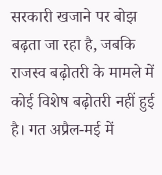सरकारी खजाने पर बोझ बढ़ता जा रहा है, जबकि राजस्व बढ़ोतरी के मामले में कोई विशेष बढ़ोतरी नहीं हुई है। गत अप्रैल-मई में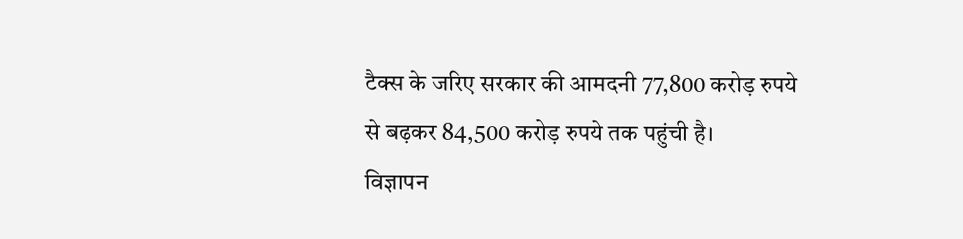टैक्स के जरिए सरकार की आमदनी 77,800 करोड़ रुपये से बढ़कर 84,500 करोड़ रुपये तक पहुंची है।
विज्ञापन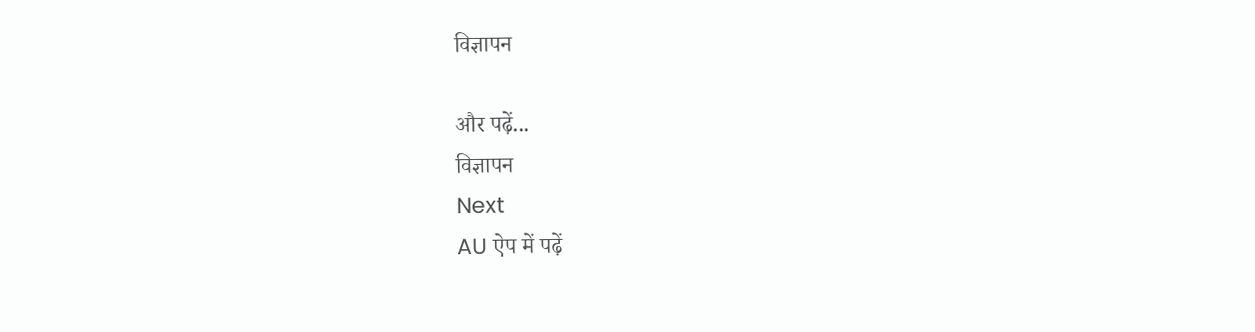विज्ञापन

और पढ़ें...
विज्ञापन
Next
AU ऐप में पढ़ें